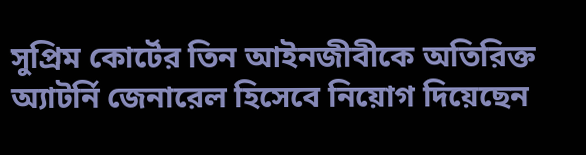সুপ্রিম কোর্টের তিন আইনজীবীকে অতিরিক্ত অ্যাটর্নি জেনারেল হিসেবে নিয়োগ দিয়েছেন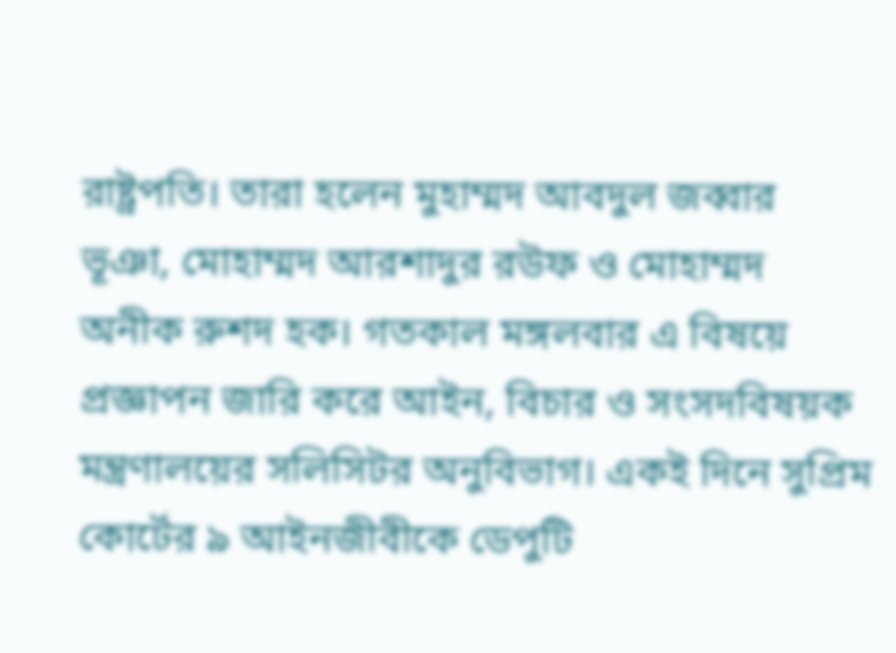রাষ্ট্রপতি। তারা হলেন মুহাম্মদ আবদুল জব্বার ভূঞা, মোহাম্মদ আরশাদুর রউফ ও মোহাম্মদ অনীক রুশদ হক। গতকাল মঙ্গলবার এ বিষয়ে প্রজ্ঞাপন জারি করে আইন, বিচার ও সংসদবিষয়ক মন্ত্রণালয়ের সলিসিটর অনুবিভাগ। একই দিনে সুপ্রিম কোর্টের ৯ আইনজীবীকে ডেপুটি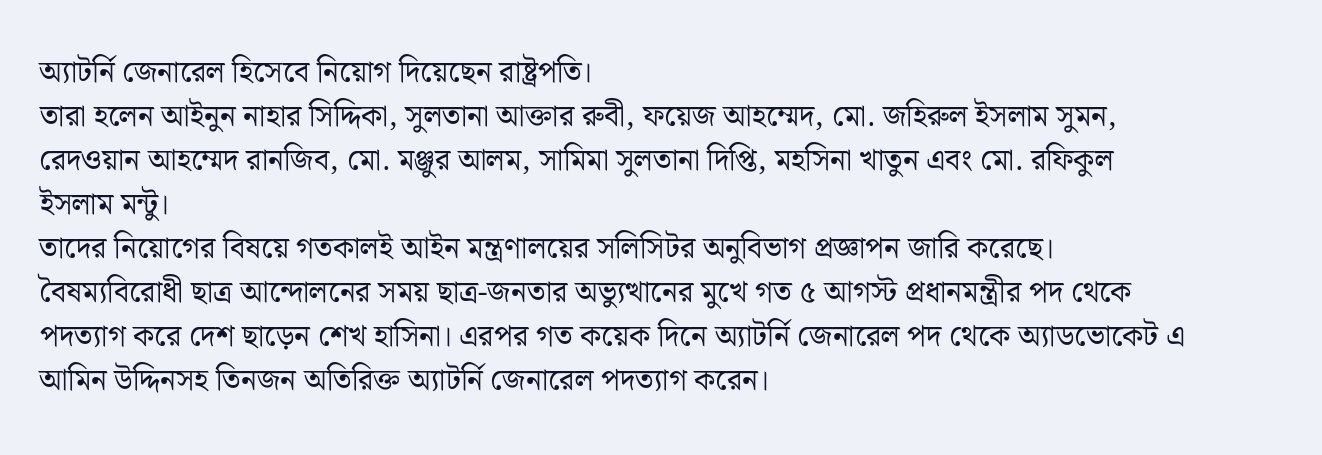অ্যাটর্নি জেনারেল হিসেবে নিয়োগ দিয়েছেন রাষ্ট্রপতি।
তারা হলেন আইনুন নাহার সিদ্দিকা, সুলতানা আক্তার রুবী, ফয়েজ আহম্মেদ, মো. জহিরুল ইসলাম সুমন, রেদওয়ান আহম্মেদ রানজিব, মো. মঞ্জুর আলম, সামিমা সুলতানা দিপ্তি, মহসিনা খাতুন এবং মো. রফিকুল ইসলাম মন্টু।
তাদের নিয়োগের বিষয়ে গতকালই আইন মন্ত্রণালয়ের সলিসিটর অনুবিভাগ প্রজ্ঞাপন জারি করেছে।
বৈষম্যবিরোধী ছাত্র আন্দোলনের সময় ছাত্র-জনতার অভ্যুত্থানের মুখে গত ৫ আগস্ট প্রধানমন্ত্রীর পদ থেকে পদত্যাগ করে দেশ ছাড়েন শেখ হাসিনা। এরপর গত কয়েক দিনে অ্যাটর্নি জেনারেল পদ থেকে অ্যাডভোকেট এ আমিন উদ্দিনসহ তিনজন অতিরিক্ত অ্যাটর্নি জেনারেল পদত্যাগ করেন।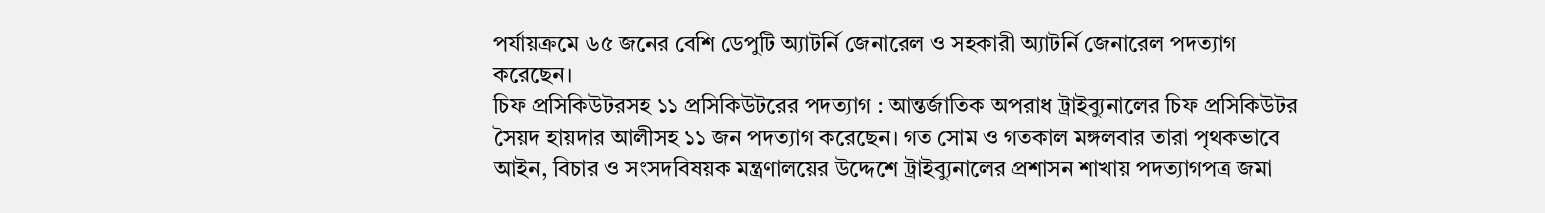পর্যায়ক্রমে ৬৫ জনের বেশি ডেপুটি অ্যাটর্নি জেনারেল ও সহকারী অ্যাটর্নি জেনারেল পদত্যাগ করেছেন।
চিফ প্রসিকিউটরসহ ১১ প্রসিকিউটরের পদত্যাগ : আন্তর্জাতিক অপরাধ ট্রাইব্যুনালের চিফ প্রসিকিউটর সৈয়দ হায়দার আলীসহ ১১ জন পদত্যাগ করেছেন। গত সোম ও গতকাল মঙ্গলবার তারা পৃথকভাবে আইন, বিচার ও সংসদবিষয়ক মন্ত্রণালয়ের উদ্দেশে ট্রাইব্যুনালের প্রশাসন শাখায় পদত্যাগপত্র জমা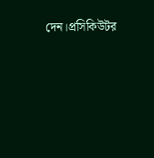দেন।প্রসিকিউটর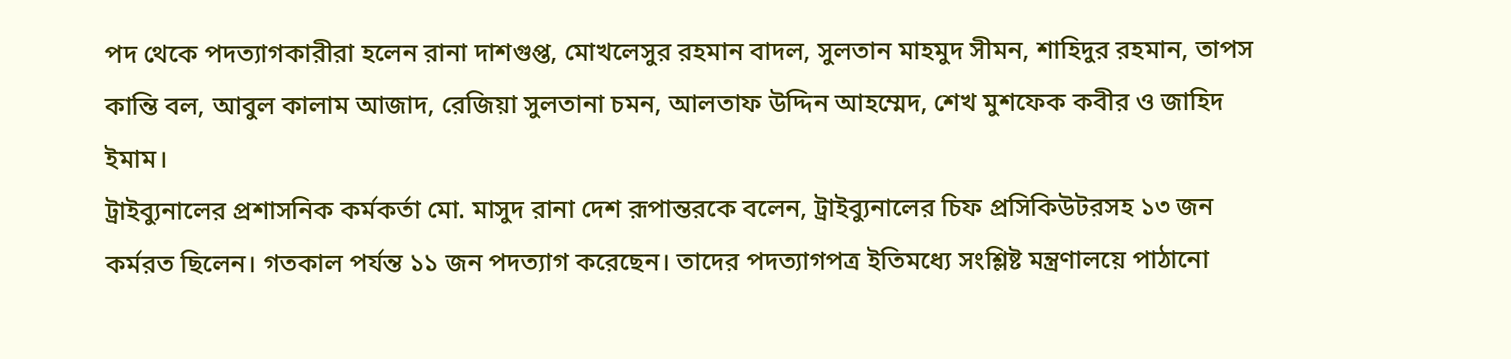পদ থেকে পদত্যাগকারীরা হলেন রানা দাশগুপ্ত, মোখলেসুর রহমান বাদল, সুলতান মাহমুদ সীমন, শাহিদুর রহমান, তাপস কান্তি বল, আবুল কালাম আজাদ, রেজিয়া সুলতানা চমন, আলতাফ উদ্দিন আহম্মেদ, শেখ মুশফেক কবীর ও জাহিদ ইমাম।
ট্রাইব্যুনালের প্রশাসনিক কর্মকর্তা মো. মাসুদ রানা দেশ রূপান্তরকে বলেন, ট্রাইব্যুনালের চিফ প্রসিকিউটরসহ ১৩ জন কর্মরত ছিলেন। গতকাল পর্যন্ত ১১ জন পদত্যাগ করেছেন। তাদের পদত্যাগপত্র ইতিমধ্যে সংশ্লিষ্ট মন্ত্রণালয়ে পাঠানো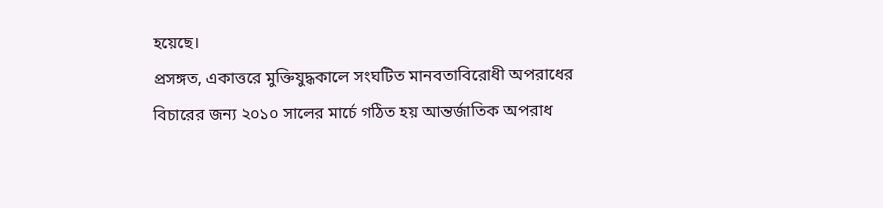হয়েছে।
প্রসঙ্গত, একাত্তরে মুক্তিযুদ্ধকালে সংঘটিত মানবতাবিরোধী অপরাধের বিচারের জন্য ২০১০ সালের মার্চে গঠিত হয় আন্তর্জাতিক অপরাধ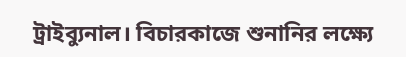ট্রাইব্যুনাল। বিচারকাজে শুনানির লক্ষ্যে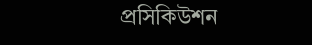প্রসিকিউশন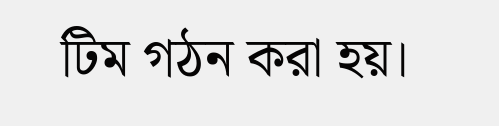টিম গঠন করা হয়।